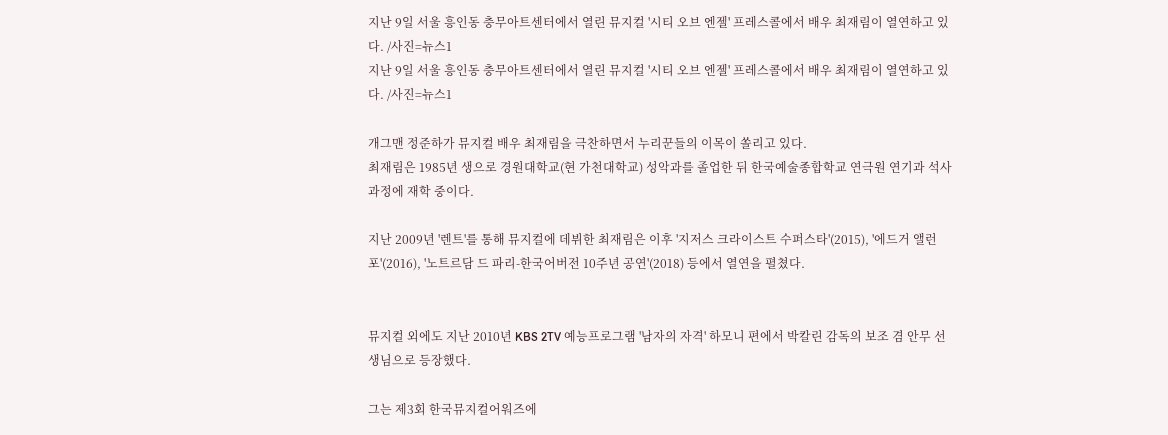지난 9일 서울 흥인동 충무아트센터에서 열린 뮤지컬 '시티 오브 엔젤' 프레스콜에서 배우 최재림이 열연하고 있다. /사진=뉴스1
지난 9일 서울 흥인동 충무아트센터에서 열린 뮤지컬 '시티 오브 엔젤' 프레스콜에서 배우 최재림이 열연하고 있다. /사진=뉴스1

개그맨 정준하가 뮤지컬 배우 최재림을 극찬하면서 누리꾼들의 이목이 쏠리고 있다.
최재림은 1985년 생으로 경원대학교(현 가천대학교) 성악과를 졸업한 뒤 한국예술종합학교 연극원 연기과 석사과정에 재학 중이다.

지난 2009년 '렌트'를 통해 뮤지컬에 데뷔한 최재림은 이후 '지저스 크라이스트 수퍼스타'(2015), '에드거 앨런 포'(2016), '노트르담 드 파리-한국어버전 10주년 공연'(2018) 등에서 열연을 펼쳤다.


뮤지컬 외에도 지난 2010년 KBS 2TV 예능프로그램 '남자의 자격' 하모니 편에서 박칼린 감독의 보조 겸 안무 선생님으로 등장했다.

그는 제3회 한국뮤지컬어워즈에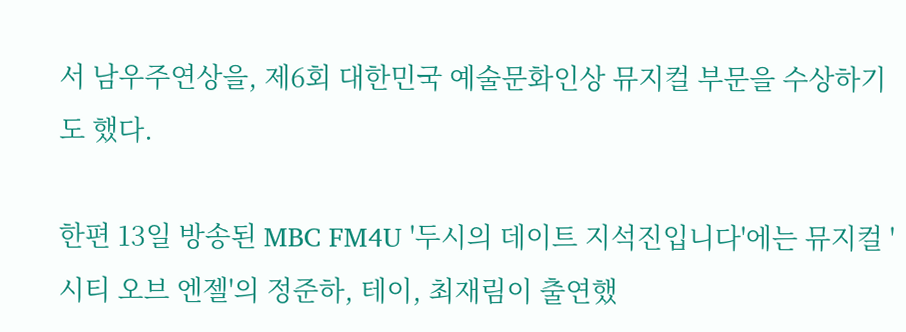서 남우주연상을, 제6회 대한민국 예술문화인상 뮤지컬 부문을 수상하기도 했다.

한편 13일 방송된 MBC FM4U '두시의 데이트 지석진입니다'에는 뮤지컬 '시티 오브 엔젤'의 정준하, 테이, 최재림이 출연했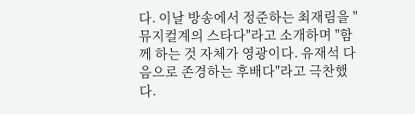다. 이날 방송에서 정준하는 최재림을 "뮤지컬계의 스타다"라고 소개하며 "함께 하는 것 자체가 영광이다. 유재석 다음으로 존경하는 후배다"라고 극찬했다.